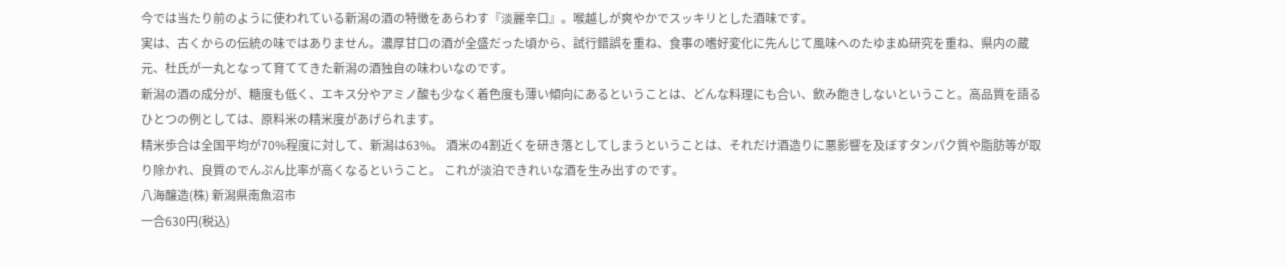今では当たり前のように使われている新潟の酒の特徴をあらわす『淡麗辛口』。喉越しが爽やかでスッキリとした酒味です。
実は、古くからの伝統の味ではありません。濃厚甘口の酒が全盛だった頃から、試行錯誤を重ね、食事の嗜好変化に先んじて風味へのたゆまぬ研究を重ね、県内の蔵元、杜氏が一丸となって育ててきた新潟の酒独自の味わいなのです。
新潟の酒の成分が、糖度も低く、エキス分やアミノ酸も少なく着色度も薄い傾向にあるということは、どんな料理にも合い、飲み飽きしないということ。高品質を語るひとつの例としては、原料米の精米度があげられます。
精米歩合は全国平均が70%程度に対して、新潟は63%。 酒米の4割近くを研き落としてしまうということは、それだけ酒造りに悪影響を及ぼすタンパク質や脂肪等が取り除かれ、良質のでんぷん比率が高くなるということ。 これが淡泊できれいな酒を生み出すのです。
八海醸造(株) 新潟県南魚沼市
一合630円(税込)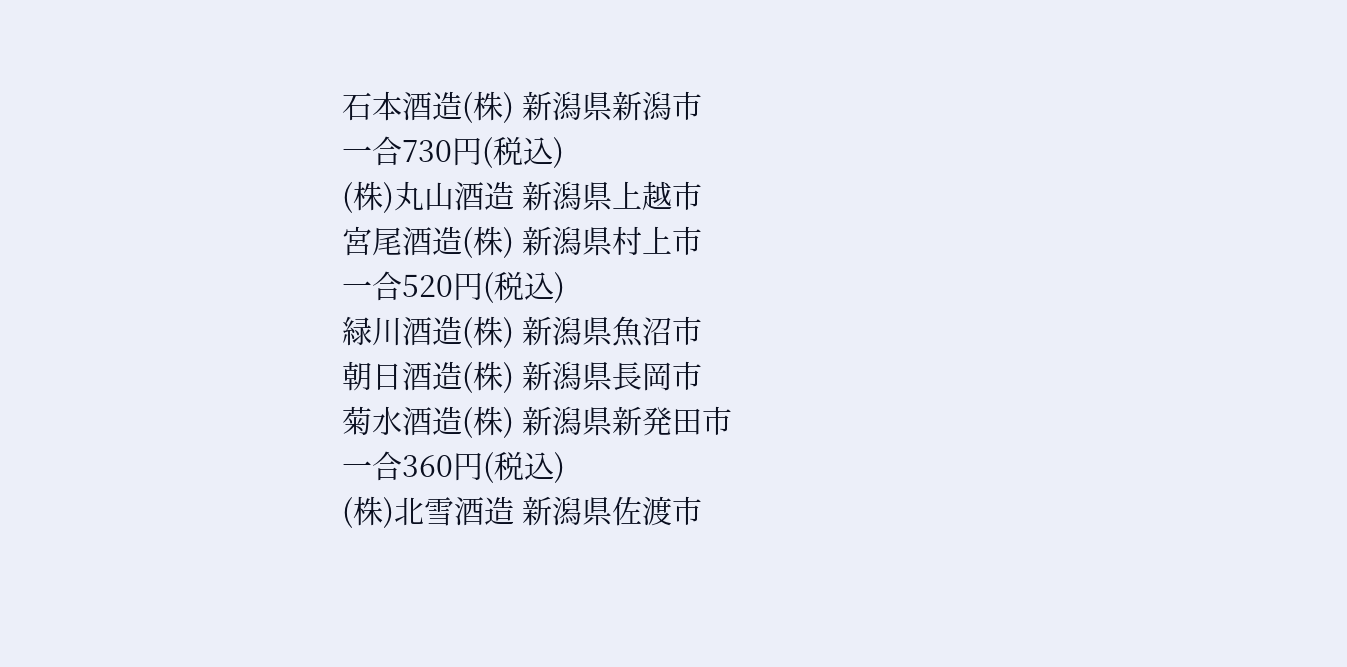石本酒造(株) 新潟県新潟市
一合730円(税込)
(株)丸山酒造 新潟県上越市
宮尾酒造(株) 新潟県村上市
一合520円(税込)
緑川酒造(株) 新潟県魚沼市
朝日酒造(株) 新潟県長岡市
菊水酒造(株) 新潟県新発田市
一合360円(税込)
(株)北雪酒造 新潟県佐渡市